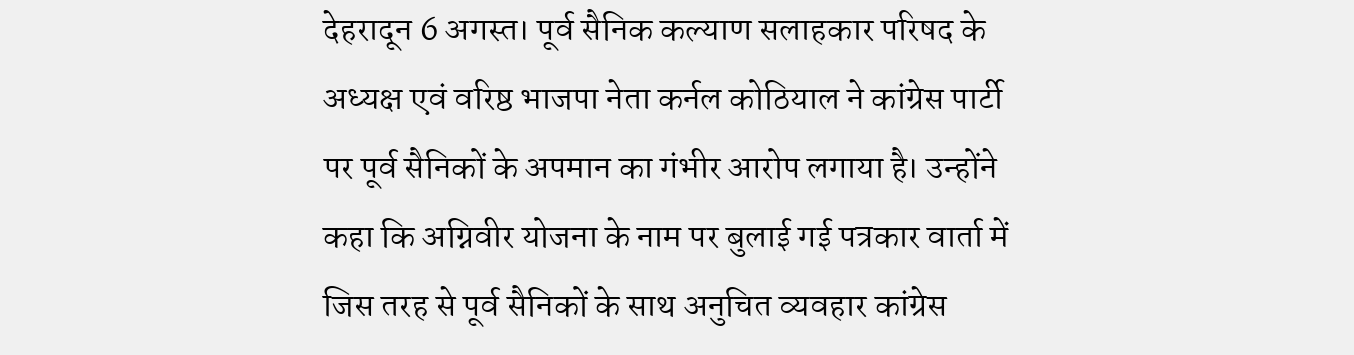देहरादून 6 अगस्त। पूर्व सैनिक कल्याण सलाहकार परिषद के अध्यक्ष एवं वरिष्ठ भाजपा नेता कर्नल कोठियाल ने कांग्रेस पार्टी पर पूर्व सैनिकों के अपमान का गंभीर आरोप लगाया है। उन्होंने कहा कि अग्निवीर योजना के नाम पर बुलाई गई पत्रकार वार्ता में जिस तरह से पूर्व सैनिकों के साथ अनुचित व्यवहार कांग्रेस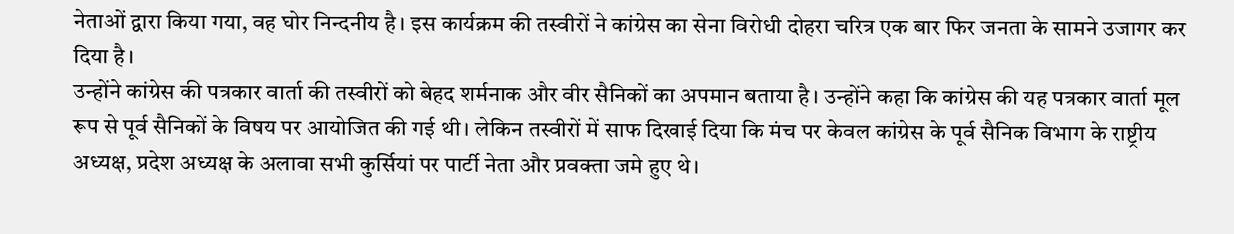नेताओं द्वारा किया गया, वह घोर निन्दनीय है। इस कार्यक्रम की तस्वीरों ने कांग्रेस का सेना विरोधी दोहरा चरित्र एक बार फिर जनता के सामने उजागर कर दिया है।
उन्होंने कांग्रेस की पत्रकार वार्ता की तस्वीरों को बेहद शर्मनाक और वीर सैनिकों का अपमान बताया है। उन्होंने कहा कि कांग्रेस की यह पत्रकार वार्ता मूल रूप से पूर्व सैनिकों के विषय पर आयोजित की गई थी। लेकिन तस्वीरों में साफ दिखाई दिया कि मंच पर केवल कांग्रेस के पूर्व सैनिक विभाग के राष्ट्रीय अध्यक्ष, प्रदेश अध्यक्ष के अलावा सभी कुर्सियां पर पार्टी नेता और प्रवक्ता जमे हुए थे।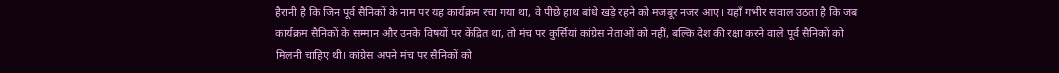हैरानी है कि जिन पूर्व सैनिकों के नाम पर यह कार्यक्रम रचा गया था, वे पीछे हाथ बांधे खड़े रहने को मजबूर नजर आए। यहाँ गभीर सवाल उठता है कि जब कार्यक्रम सैनिकों के सम्मान और उनके विषयों पर केंद्रित था, तो मंच पर कुर्सियां कांग्रेस नेताओं को नहीं, बल्कि देश की रक्षा करने वाले पूर्व सैनिकों को मिलनी चाहिए थी। कांग्रेस अपने मंच पर सैनिकों को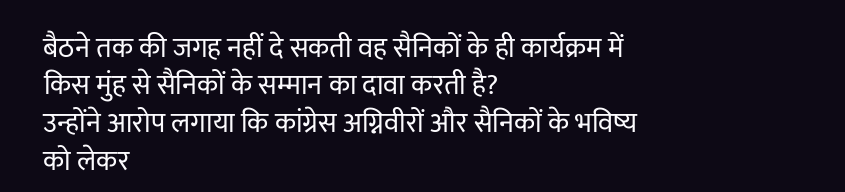बैठने तक की जगह नहीं दे सकती वह सैनिकों के ही कार्यक्रम में किस मुंह से सैनिकों के सम्मान का दावा करती है?
उन्होंने आरोप लगाया कि कांग्रेस अग्निवीरों और सैनिकों के भविष्य को लेकर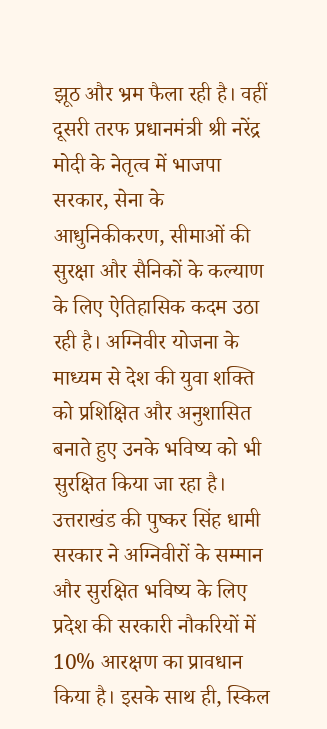झूठ और भ्रम फैला रही है। वहीं दूसरी तरफ प्रधानमंत्री श्री नरेंद्र मोदी के नेतृत्व में भाजपा सरकार, सेना के आधुनिकीकरण, सीमाओं की सुरक्षा और सैनिकों के कल्याण के लिए ऐतिहासिक कदम उठा रही है। अग्निवीर योजना के माध्यम से देश की युवा शक्ति को प्रशिक्षित और अनुशासित बनाते हुए उनके भविष्य को भी सुरक्षित किया जा रहा है।
उत्तराखंड की पुष्कर सिंह धामी सरकार ने अग्निवीरों के सम्मान और सुरक्षित भविष्य के लिए प्रदेश की सरकारी नौकरियों में 10% आरक्षण का प्रावधान किया है। इसके साथ ही, स्किल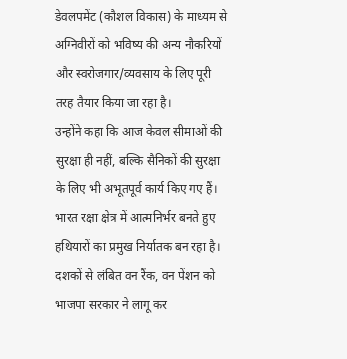डेवलपमेंट (कौशल विकास) के माध्यम से अग्निवीरों को भविष्य की अन्य नौकरियों और स्वरोजगार/व्यवसाय के लिए पूरी तरह तैयार किया जा रहा है।
उन्होंने कहा कि आज केवल सीमाओं की सुरक्षा ही नहीं, बल्कि सैनिकों की सुरक्षा के लिए भी अभूतपूर्व कार्य किए गए हैं। भारत रक्षा क्षेत्र में आत्मनिर्भर बनते हुए हथियारों का प्रमुख निर्यातक बन रहा है। दशकों से लंबित वन रैंक, वन पेंशन को भाजपा सरकार ने लागू कर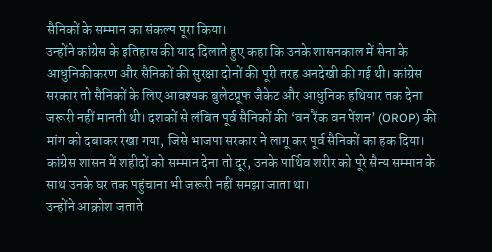सैनिकों के सम्मान का संकल्प पूरा किया।
उन्होंने कांग्रेस के इतिहास की याद दिलाते हुए कहा कि उनके शासनकाल में सेना के आधुनिकीकरण और सैनिकों की सुरक्षा दोनों की पूरी तरह अनदेखी की गई थी। कांग्रेस सरकार तो सैनिकों के लिए आवश्यक बुलेटप्रूफ जैकेट और आधुनिक हथियार तक देना जरूरी नहीं मानती थी। दशकों से लंबित पूर्व सैनिकों की ‘वन रैंक वन पेंशन’ (OROP) की मांग को दबाकर रखा गया, जिसे भाजपा सरकार ने लागू कर पूर्व सैनिकों का हक दिया। कांग्रेस शासन में शहीदों को सम्मान देना तो दूर, उनके पार्थिव शरीर को पूरे सैन्य सम्मान के साथ उनके घर तक पहुंचाना भी जरूरी नहीं समझा जाता था।
उन्होंने आक्रोश जताते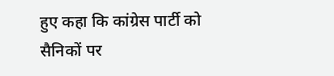हुए कहा कि कांग्रेस पार्टी को सैनिकों पर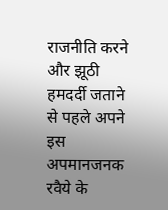राजनीति करने और झूठी हमदर्दी जताने से पहले अपने इस अपमानजनक रवैये के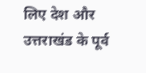लिए देश और उत्तराखंड के पूर्व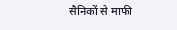सैनिकों से माफी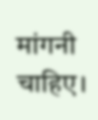मांगनी चाहिए।